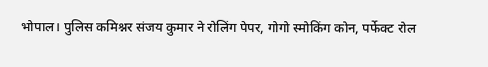भोपाल। पुलिस कमिश्नर संजय कुमार ने रोलिंग पेपर, गोगो स्मोकिंग कोन, पर्फेक्ट रोल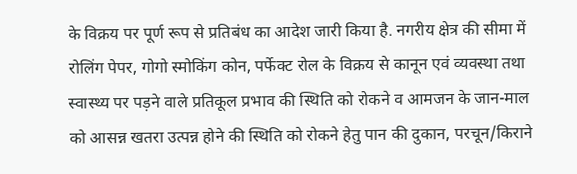के विक्रय पर पूर्ण रूप से प्रतिबंध का आदेश जारी किया है. नगरीय क्षेत्र की सीमा में रोलिंग पेपर, गोगो स्मोकिंग कोन, पर्फेक्ट रोल के विक्रय से कानून एवं व्यवस्था तथा स्वास्थ्य पर पड़ने वाले प्रतिकूल प्रभाव की स्थिति को रोकने व आमजन के जान-माल को आसन्न खतरा उत्पन्न होने की स्थिति को रोकने हेतु पान की दुकान, परचून/किराने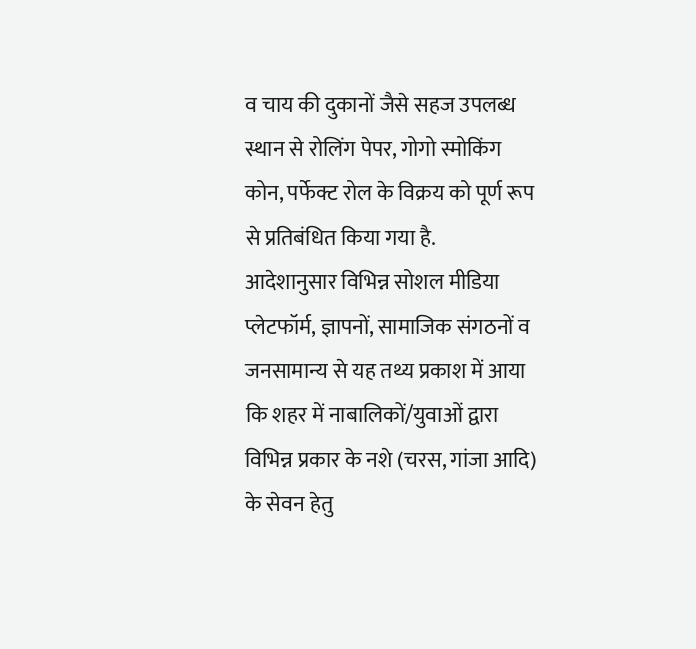व चाय की दुकानों जैसे सहज उपलब्ध स्थान से रोलिंग पेपर, गोगो स्मोकिंग कोन, पर्फेक्ट रोल के विक्रय को पूर्ण रूप से प्रतिबंधित किया गया है.
आदेशानुसार विभिन्न सोशल मीडिया प्लेटफॉर्म, ज्ञापनों, सामाजिक संगठनों व जनसामान्य से यह तथ्य प्रकाश में आया कि शहर में नाबालिकों/युवाओं द्वारा विभिन्न प्रकार के नशे (चरस, गांजा आदि) के सेवन हेतु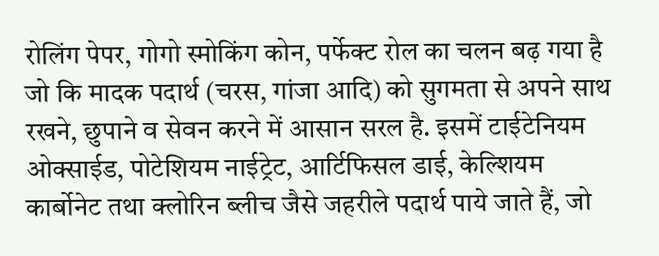रोलिंग पेपर, गोगो स्मोकिंग कोन, पर्फेक्ट रोल का चलन बढ़ गया है जो कि मादक पदार्थ (चरस, गांजा आदि) को सुगमता से अपने साथ रखने, छुपाने व सेवन करने में आसान सरल है. इसमें टाईटेनियम ओक्साईड, पोटेशियम नाईट्रेट, आर्टिफिसल डाई, केल्शियम कार्बोनेट तथा क्लोरिन ब्लीच जैसे जहरीले पदार्थ पाये जाते हैं, जो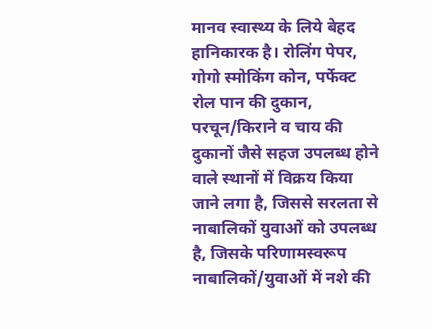मानव स्वास्थ्य के लिये बेहद हानिकारक है। रोलिंग पेपर, गोगो स्मोकिंग कोन, पर्फेक्ट रोल पान की दुकान, परचून/किराने व चाय की दुकानों जैसे सहज उपलब्ध होने वाले स्थानों में विक्रय किया जाने लगा है, जिससे सरलता से नाबालिकों युवाओं को उपलब्ध है, जिसके परिणामस्वरूप नाबालिकों/युवाओं में नशे की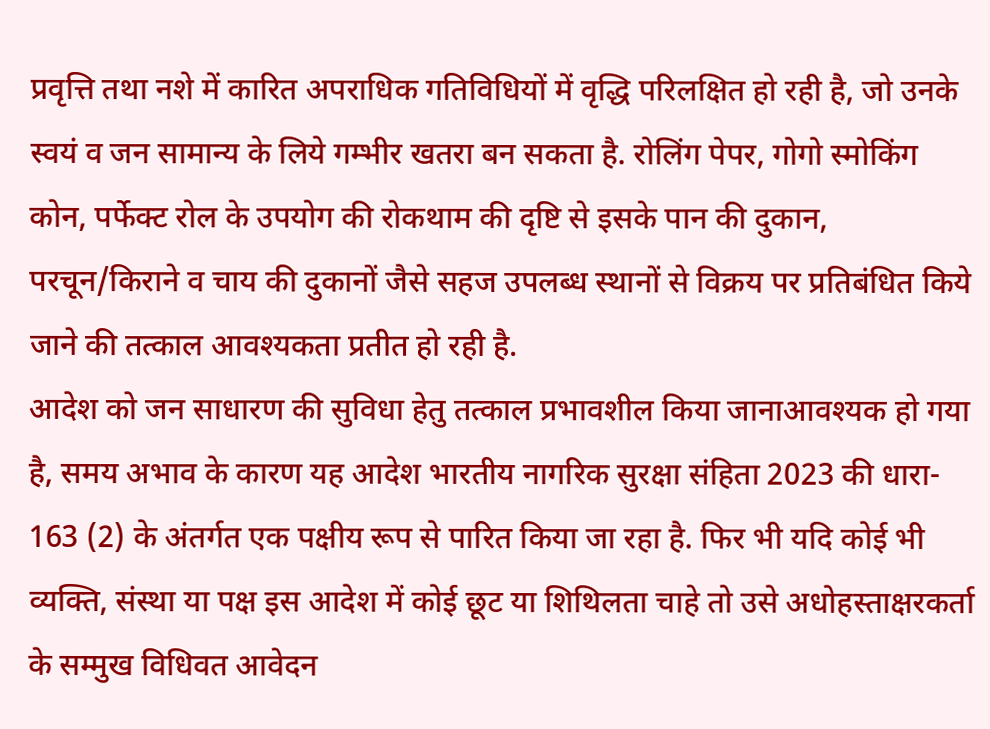प्रवृत्ति तथा नशे में कारित अपराधिक गतिविधियों में वृद्धि परिलक्षित हो रही है, जो उनके स्वयं व जन सामान्य के लिये गम्भीर खतरा बन सकता है. रोलिंग पेपर, गोगो स्मोकिंग कोन, पर्फेक्ट रोल के उपयोग की रोकथाम की दृष्टि से इसके पान की दुकान, परचून/किराने व चाय की दुकानों जैसे सहज उपलब्ध स्थानों से विक्रय पर प्रतिबंधित किये जाने की तत्काल आवश्यकता प्रतीत हो रही है.
आदेश को जन साधारण की सुविधा हेतु तत्काल प्रभावशील किया जानाआवश्यक हो गया है, समय अभाव के कारण यह आदेश भारतीय नागरिक सुरक्षा संहिता 2023 की धारा- 163 (2) के अंतर्गत एक पक्षीय रूप से पारित किया जा रहा है. फिर भी यदि कोई भी व्यक्ति, संस्था या पक्ष इस आदेश में कोई छूट या शिथिलता चाहे तो उसे अधोहस्ताक्षरकर्ता के सम्मुख विधिवत आवेदन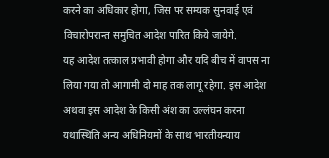करने का अधिकार होगा, जिस पर सम्यक सुनवाई एवं विचारोपरान्त समुचित आदेश पारित किये जायेगे.
यह आदेश तत्काल प्रभावी होगा और यदि बीच में वापस ना लिया गया तो आगामी दो माह तक लागू रहेगा. इस आदेश अथवा इस आदेश के किसी अंश का उल्लंघन करना यथास्थिति अन्य अधिनियमों के साथ भारतीयन्याय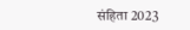संहिता 2023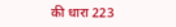की धारा 223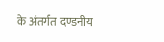के अंतर्गत दण्डनीय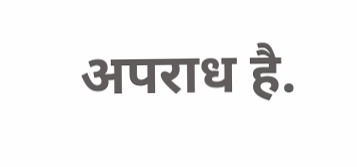अपराध है.